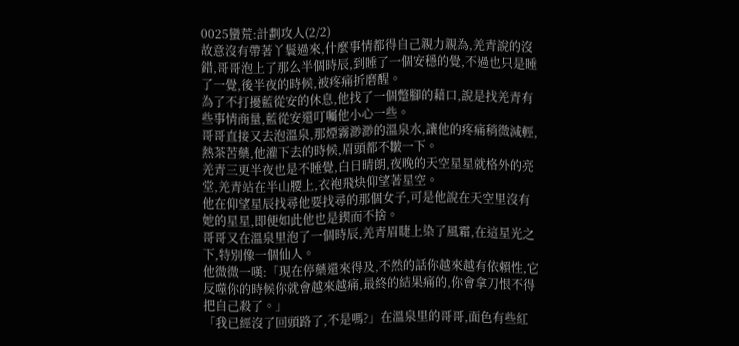0025蠻荒:計劃攻人(2/2)
故意沒有帶著丫鬟過來,什麼事情都得自己親力親為,羌青說的沒錯,哥哥泡上了那么半個時辰,到睡了一個安穩的覺,不過也只是睡了一覺,後半夜的時候,被疼痛折磨醒。
為了不打擾藍從安的休息,他找了一個蹩腳的藉口,說是找羌青有些事情商量,藍從安還叮囑他小心一些。
哥哥直接又去泡溫泉,那煙霧渺渺的溫泉水,讓他的疼痛稍微減輕,熱茶苦藥,他灌下去的時候,眉頭都不皺一下。
羌青三更半夜也是不睡覺,白日晴朗,夜晚的天空星星就格外的亮堂,羌青站在半山腰上,衣袍飛炔仰望著星空。
他在仰望星辰找尋他要找尋的那個女子,可是他說在天空里沒有她的星星,即便如此他也是鍥而不捨。
哥哥又在溫泉里泡了一個時辰,羌青眉睫上染了風霜,在這星光之下,特別像一個仙人。
他微微一嘆:「現在停藥還來得及,不然的話你越來越有依賴性,它反噬你的時候你就會越來越痛,最終的結果痛的,你會拿刀恨不得把自己殺了。」
「我已經沒了回頭路了,不是嗎?」在溫泉里的哥哥,面色有些紅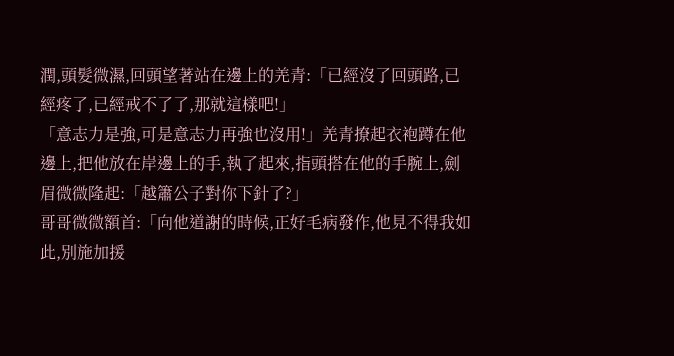潤,頭髮微濕,回頭望著站在邊上的羌青:「已經沒了回頭路,已經疼了,已經戒不了了,那就這樣吧!」
「意志力是強,可是意志力再強也沒用!」羌青撩起衣袍蹲在他邊上,把他放在岸邊上的手,執了起來,指頭搭在他的手腕上,劍眉微微隆起:「越簫公子對你下針了?」
哥哥微微額首:「向他道謝的時候,正好毛病發作,他見不得我如此,別施加援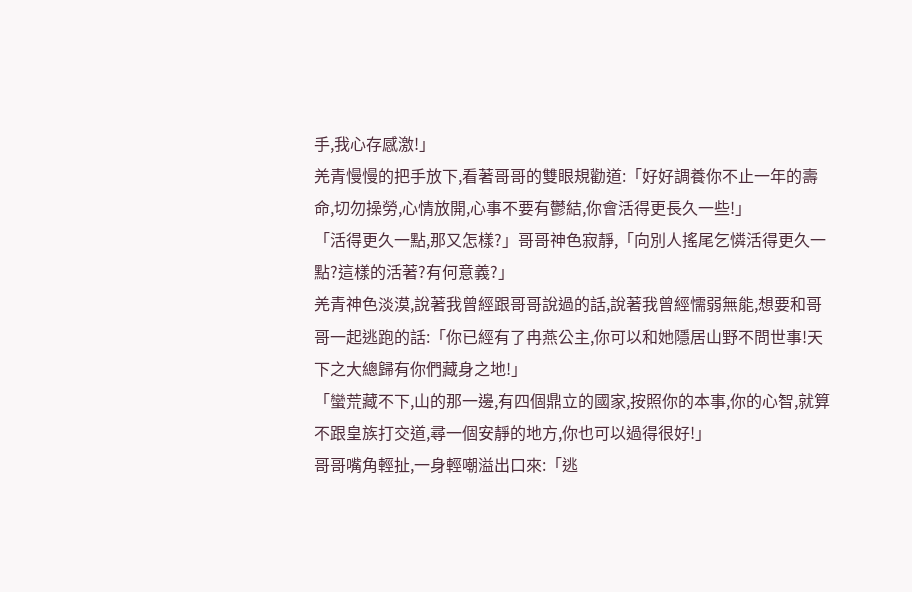手,我心存感激!」
羌青慢慢的把手放下,看著哥哥的雙眼規勸道:「好好調養你不止一年的壽命,切勿操勞,心情放開,心事不要有鬱結,你會活得更長久一些!」
「活得更久一點,那又怎樣?」哥哥神色寂靜,「向別人搖尾乞憐活得更久一點?這樣的活著?有何意義?」
羌青神色淡漠,說著我曾經跟哥哥說過的話,說著我曾經懦弱無能,想要和哥哥一起逃跑的話:「你已經有了冉燕公主,你可以和她隱居山野不問世事!天下之大總歸有你們藏身之地!」
「蠻荒藏不下,山的那一邊,有四個鼎立的國家,按照你的本事,你的心智,就算不跟皇族打交道,尋一個安靜的地方,你也可以過得很好!」
哥哥嘴角輕扯,一身輕嘲溢出口來:「逃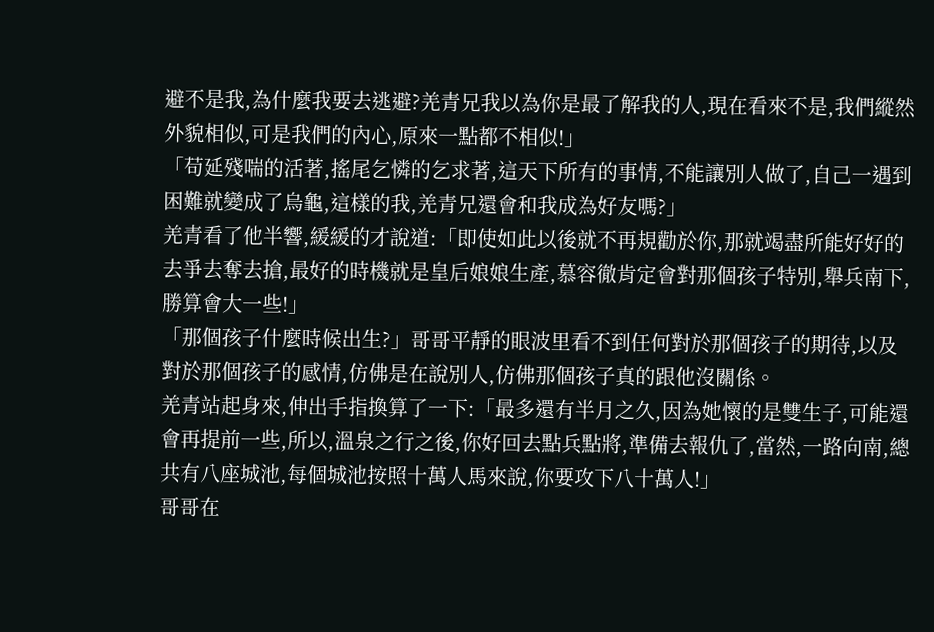避不是我,為什麼我要去逃避?羌青兄我以為你是最了解我的人,現在看來不是,我們縱然外貌相似,可是我們的內心,原來一點都不相似!」
「苟延殘喘的活著,搖尾乞憐的乞求著,這天下所有的事情,不能讓別人做了,自己一遇到困難就變成了烏龜,這樣的我,羌青兄還會和我成為好友嗎?」
羌青看了他半響,緩緩的才說道:「即使如此以後就不再規勸於你,那就竭盡所能好好的去爭去奪去搶,最好的時機就是皇后娘娘生產,慕容徹肯定會對那個孩子特別,舉兵南下,勝算會大一些!」
「那個孩子什麼時候出生?」哥哥平靜的眼波里看不到任何對於那個孩子的期待,以及對於那個孩子的感情,仿佛是在說別人,仿佛那個孩子真的跟他沒關係。
羌青站起身來,伸出手指換算了一下:「最多還有半月之久,因為她懷的是雙生子,可能還會再提前一些,所以,溫泉之行之後,你好回去點兵點將,準備去報仇了,當然,一路向南,總共有八座城池,每個城池按照十萬人馬來說,你要攻下八十萬人!」
哥哥在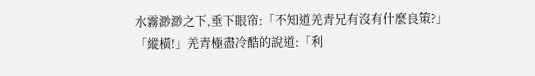水霧渺渺之下,垂下眼帘:「不知道羌青兄有沒有什麼良策?」
「縱橫!」羌青極盡冷酷的說道:「利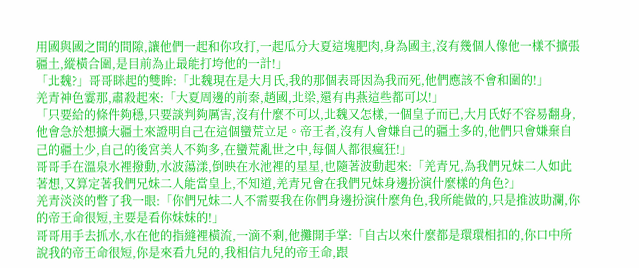用國與國之間的間隙,讓他們一起和你攻打,一起瓜分大夏這塊肥肉,身為國主,沒有幾個人像他一樣不擴張疆土,縱橫合圍,是目前為止最能打垮他的一計!」
「北魏?」哥哥眯起的雙眸:「北魏現在是大月氏,我的那個表哥因為我而死,他們應該不會和圍的!」
羌青神色霎那,肅殺起來:「大夏周邊的前秦,趙國,北梁,還有冉燕這些都可以!」
「只要給的條件夠穩,只要談判夠厲害,沒有什麼不可以,北魏又怎樣,一個皇子而已,大月氏好不容易翻身,他會急於想擴大疆土來證明自己在這個蠻荒立足。帝王者,沒有人會嫌自己的疆土多的,他們只會嫌棄自己的疆土少,自己的後宮美人不夠多,在蠻荒亂世之中,每個人都很瘋狂!」
哥哥手在溫泉水裡撥動,水波蕩漾,倒映在水池裡的星星,也隨著波動起來:「羌青兄,為我們兄妹二人如此著想,又算定著我們兄妹二人能當皇上,不知道,羌青兄會在我們兄妹身邊扮演什麼樣的角色?」
羌青淡淡的瞥了我一眼:「你們兄妹二人不需要我在你們身邊扮演什麼角色,我所能做的,只是推波助瀾,你的帝王命很短,主要是看你妹妹的!」
哥哥用手去抓水,水在他的指縫裡橫流,一滴不剩,他攤開手掌:「自古以來什麼都是環環相扣的,你口中所說我的帝王命很短,你是來看九兒的,我相信九兒的帝王命,跟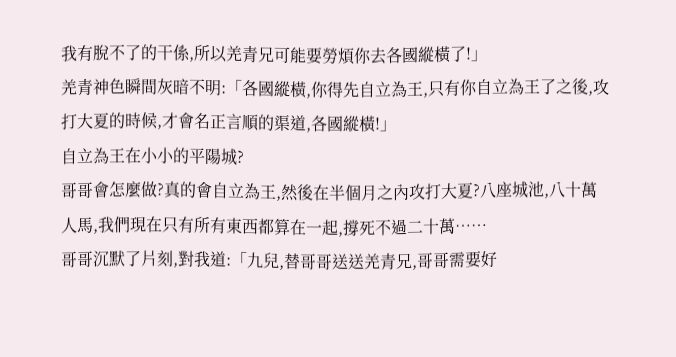我有脫不了的干係,所以羌青兄可能要勞煩你去各國縱橫了!」
羌青神色瞬間灰暗不明:「各國縱橫,你得先自立為王,只有你自立為王了之後,攻打大夏的時候,才會名正言順的渠道,各國縱橫!」
自立為王在小小的平陽城?
哥哥會怎麼做?真的會自立為王,然後在半個月之內攻打大夏?八座城池,八十萬人馬,我們現在只有所有東西都算在一起,撐死不過二十萬……
哥哥沉默了片刻,對我道:「九兒,替哥哥送送羌青兄,哥哥需要好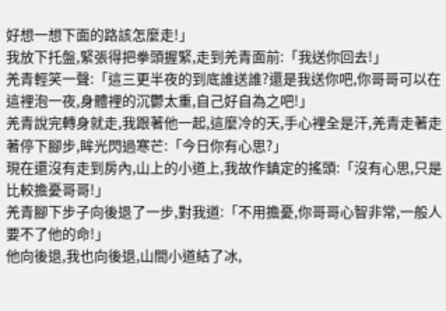好想一想下面的路該怎麼走!」
我放下托盤,緊張得把拳頭握緊,走到羌青面前:「我送你回去!」
羌青輕笑一聲:「這三更半夜的到底誰送誰?還是我送你吧,你哥哥可以在這裡泡一夜,身體裡的沉鬱太重,自己好自為之吧!」
羌青說完轉身就走,我跟著他一起,這麼冷的天,手心裡全是汗,羌青走著走著停下腳步,眸光閃過寒芒:「今日你有心思?」
現在還沒有走到房內,山上的小道上,我故作鎮定的搖頭:「沒有心思,只是比較擔憂哥哥!」
羌青腳下步子向後退了一步,對我道:「不用擔憂,你哥哥心智非常,一般人要不了他的命!」
他向後退,我也向後退,山間小道結了冰,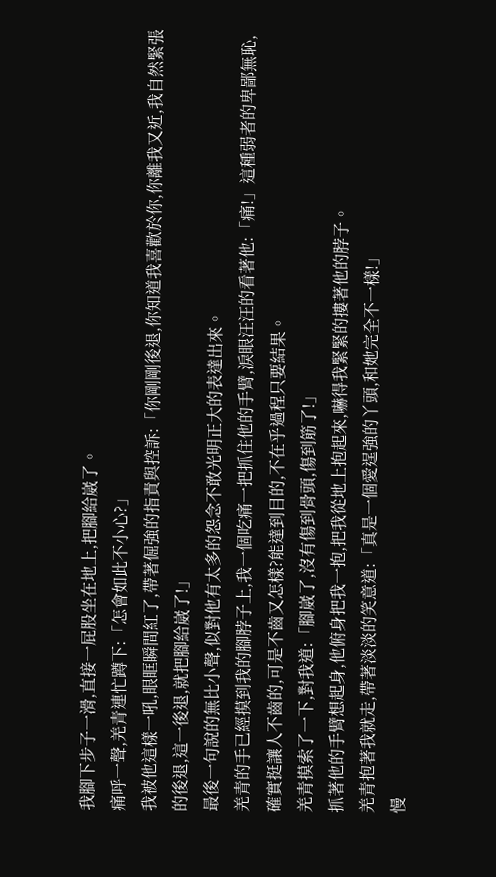我腳下步子一滑,直接一屁股坐在地上,把腳給崴了。
痛呼一聲,羌青連忙蹲下:「怎會如此不小心?」
我被他這樣一吼,眼眶瞬間紅了,帶著倔強的指責與控訴:「你剛剛後退,你知道我喜歡於你,你離我又近,我自然緊張的後退,這一後退,就把腳給崴了!」
最後一句說的無比小聲,似對他有太多的怨念不敢光明正大的表達出來。
羌青的手已經摸到我的腳脖子上,我一個吃痛一把抓住他的手臂,淚眼汪汪的看著他:「痛!」這種弱者的卑鄙無恥,確實挺讓人不齒的,可是不齒又怎樣?能達到目的,不在乎過程只要結果。
羌青摸索了一下,對我道:「腳崴了,沒有傷到骨頭,傷到筋了!」
抓著他的手臂想起身,他俯身把我一抱,把我從地上抱起來,嚇得我緊緊的摟著他的脖子。
羌青抱著我就走,帶著淡淡的笑意道:「真是一個愛逞強的丫頭,和她完全不一樣!」
慢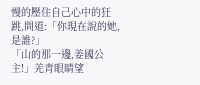慢的壓住自己心中的狂跳,問道:「你現在說的她,是誰?」
「山的那一邊,姜國公主!」羌青眼睛望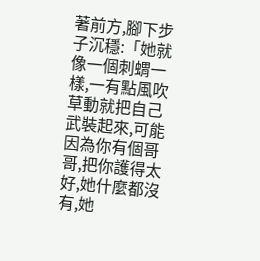著前方,腳下步子沉穩:「她就像一個刺蝟一樣,一有點風吹草動就把自己武裝起來,可能因為你有個哥哥,把你護得太好,她什麼都沒有,她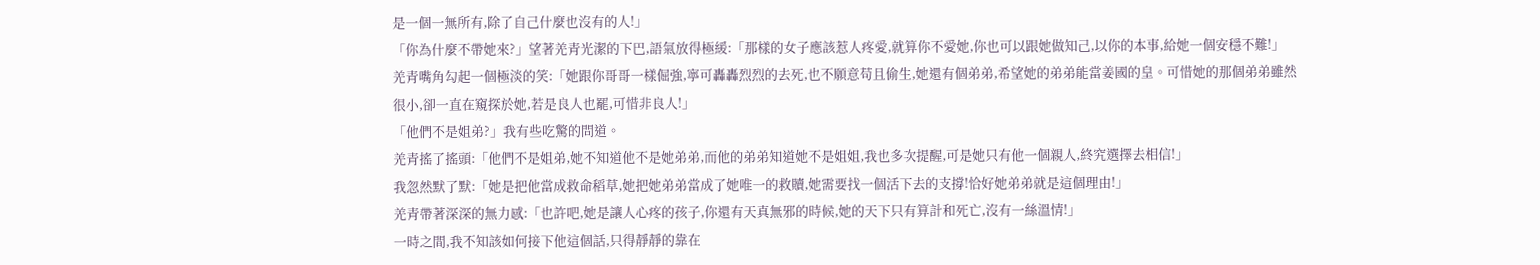是一個一無所有,除了自己什麼也沒有的人!」
「你為什麼不帶她來?」望著羌青光潔的下巴,語氣放得極緩:「那樣的女子應該惹人疼愛,就算你不愛她,你也可以跟她做知己,以你的本事,給她一個安穩不難!」
羌青嘴角勾起一個極淡的笑:「她跟你哥哥一樣倔強,寧可轟轟烈烈的去死,也不願意苟且偷生,她還有個弟弟,希望她的弟弟能當姜國的皇。可惜她的那個弟弟雖然很小,卻一直在窺探於她,若是良人也罷,可惜非良人!」
「他們不是姐弟?」我有些吃驚的問道。
羌青搖了搖頭:「他們不是姐弟,她不知道他不是她弟弟,而他的弟弟知道她不是姐姐,我也多次提醒,可是她只有他一個親人,終究選擇去相信!」
我忽然默了默:「她是把他當成救命稻草,她把她弟弟當成了她唯一的救贖,她需要找一個活下去的支撐!恰好她弟弟就是這個理由!」
羌青帶著深深的無力感:「也許吧,她是讓人心疼的孩子,你還有天真無邪的時候,她的天下只有算計和死亡,沒有一絲溫情!」
一時之間,我不知該如何接下他這個話,只得靜靜的靠在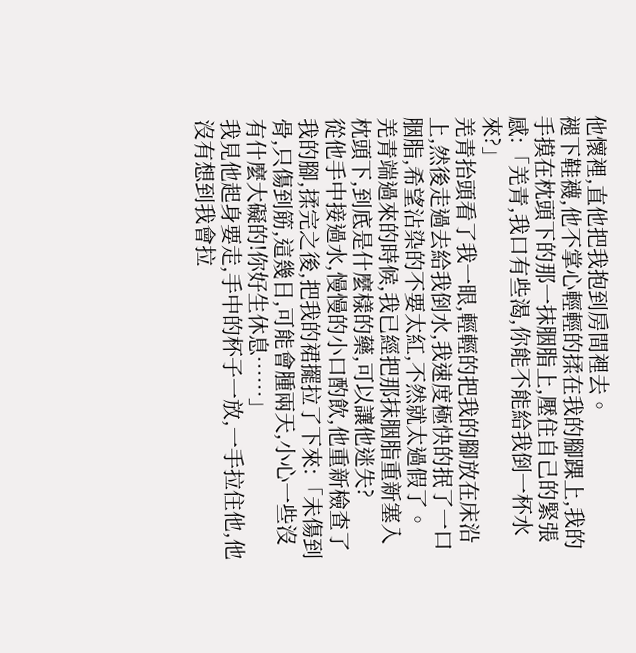他懷裡,直他把我抱到房間裡去。
褪下鞋襪,他不掌心輕輕的揉在我的腳踝上,我的手摸在枕頭下的那一抹胭脂上,壓住自己的緊張感:「羌青,我口有些渴,你能不能給我倒一杯水來?」
羌青抬頭看了我一眼,輕輕的把我的腳放在床沿上,然後走過去給我倒水,我速度極快的抿了一口胭脂,希望沾染的不要太紅,不然就太過假了。
羌青端過來的時候,我已經把那抹胭脂重新塞入枕頭下,到底是什麼樣的藥,可以讓他迷失?
從他手中接過水,慢慢的小口酌飲,他重新檢查了我的腳,揉完之後,把我的裙擺拉了下來:「未傷到骨,只傷到筋,這幾日,可能會腫兩天,小心一些沒有什麼大礙的!你好生休息……」
我見他起身要走,手中的杯子一放,一手拉住他,他沒有想到我會拉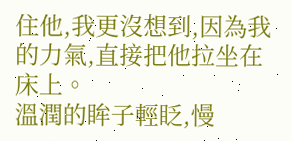住他,我更沒想到,因為我的力氣,直接把他拉坐在床上。
溫潤的眸子輕眨,慢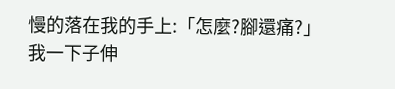慢的落在我的手上:「怎麼?腳還痛?」
我一下子伸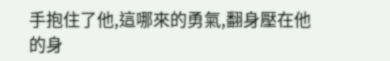手抱住了他,這哪來的勇氣,翻身壓在他的身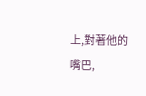上,對著他的嘴巴,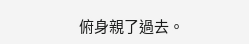俯身親了過去。